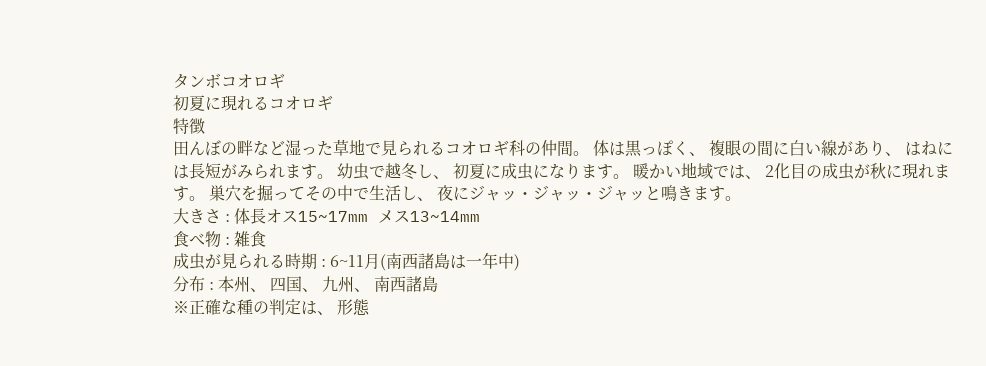タンボコオロギ
初夏に現れるコオロギ
特徴
田んぼの畔など湿った草地で見られるコオロギ科の仲間。 体は黒っぽく、 複眼の間に白い線があり、 はねには長短がみられます。 幼虫で越冬し、 初夏に成虫になります。 暖かい地域では、 2化目の成虫が秋に現れます。 巣穴を掘ってその中で生活し、 夜にジャッ・ジャッ・ジャッと鳴きます。
大きさ : 体長オス15~17mm メス13~14mm
食べ物 : 雑食
成虫が見られる時期 : 6~11月(南西諸島は一年中)
分布 : 本州、 四国、 九州、 南西諸島
※正確な種の判定は、 形態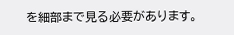を細部まで見る必要があります。